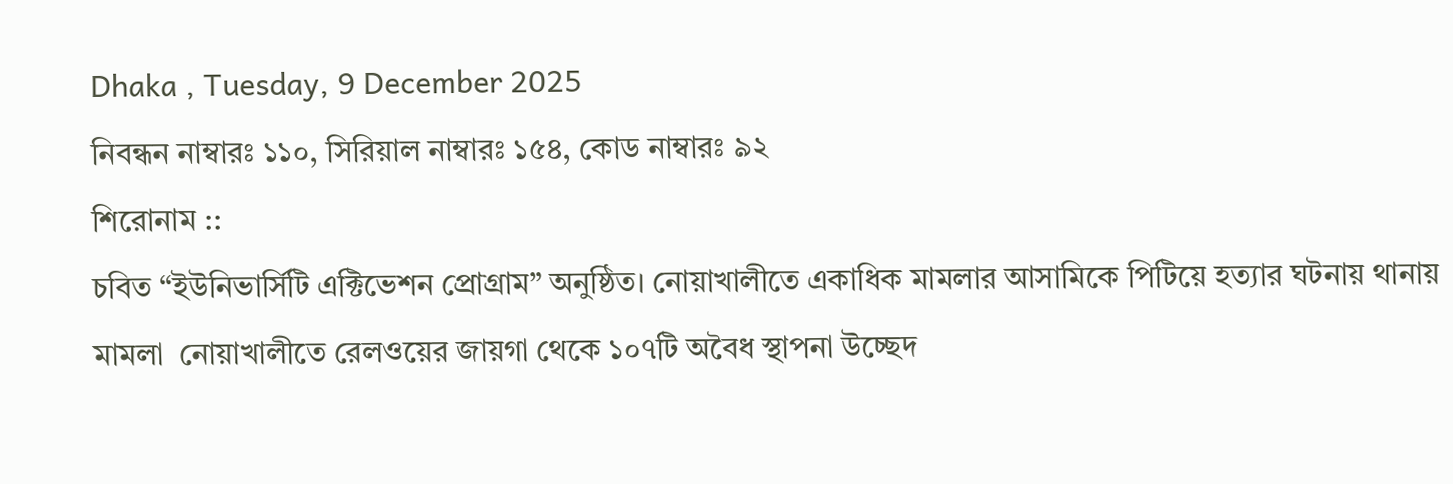Dhaka , Tuesday, 9 December 2025
নিবন্ধন নাম্বারঃ ১১০, সিরিয়াল নাম্বারঃ ১৫৪, কোড নাম্বারঃ ৯২
শিরোনাম ::
চবিত “ইউনিভার্সিটি এক্টিভেশন প্রোগ্রাম” অনুষ্ঠিত। নোয়াখালীতে একাধিক মামলার আসামিকে পিটিয়ে হত্যার ঘটনায় থানায় মামলা  নোয়াখালীতে রেলওয়ের জায়গা থেকে ১০৭টি অবৈধ স্থাপনা উচ্ছেদ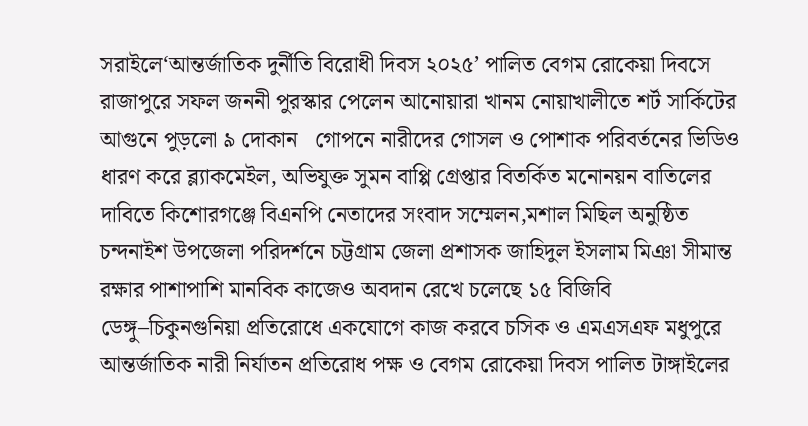সরাইলে‘আন্তর্জাতিক দুর্নীতি বিরোধী দিবস ২০২৫’ পালিত বেগম রোকেয়া দিবসে রাজাপুরে সফল জননী পুরস্কার পেলেন আনোয়ারা খানম নোয়াখালীতে শর্ট সার্কিটের আগুনে পুড়লো ৯ দোকান   গোপনে নারীদের গোসল ও পোশাক পরিবর্তনের ভিডিও ধারণ করে ব্ল্যাকমেইল, অভিযুক্ত সুমন বাপ্পি গ্রেপ্তার বিতর্কিত মনোনয়ন বাতিলের দাবিতে কিশোরগঞ্জে বিএনপি নেতাদের সংবাদ সম্মেলন,মশাল মিছিল অনুষ্ঠিত চন্দনাইশ উপজেলা পরিদর্শনে চট্টগ্রাম জেলা প্রশাসক জাহিদুল ইসলাম মিঞা সীমান্ত রক্ষার পাশাপাশি মানবিক কাজেও অবদান রেখে চলেছে ১৫ বিজিবি ডেঙ্গু–চিকুনগুনিয়া প্রতিরোধে একযোগে কাজ করবে চসিক ও এমএসএফ মধুপুরে আন্তর্জাতিক নারী নির্যাতন প্রতিরোধ পক্ষ ও বেগম রোকেয়া দিবস পালিত টাঙ্গাইলের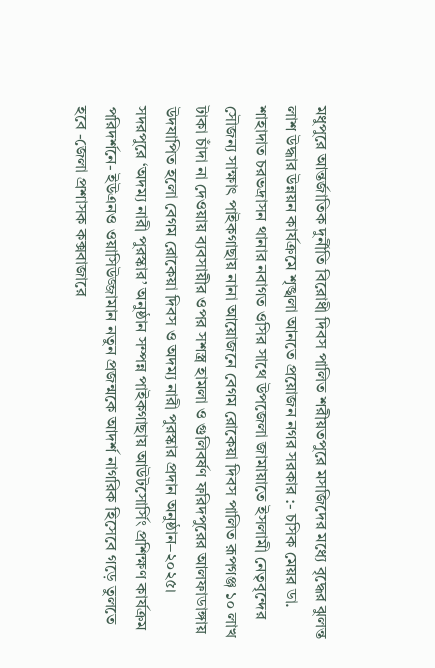মধুপুরে আন্তর্জাতিক দুর্নীতি বিরোধী দিবস পালিত শরীয়তপুরে মসজিদের মধ্যে বৃদ্ধের ঝুলন্ত লাশ উদ্ধার উন্নয়ন কার্যক্রমে শৃঙ্খলা আনতে প্রয়োজন নগর সরকার :- চসিক মেয়র ডা. শাহাদাত চরভদ্রাসন থানার নবাগত ওসির সাথে উপজেলা জামায়াতে ইসলামী নেতৃবৃন্দের সৌজন্য সাক্ষাৎ পাইকগাছায় নানা আয়োজনে বেগম রোকেয়া দিবস পালিত রূপগঞ্জ ১০ লাখ টাকা চাঁদা না দেওয়ায় ব্যবসায়ীর ওপর সশস্ত্র হামলা ও গুলিবর্ষণ ফরিদপুরের আলফাডাঙ্গায় উদযাপিত হলো বেগম রোকেয়া দিবস ও অদম্য নারী পুরস্কার প্রদান অনুষ্ঠান–২০২৫। সদরপুরে ‘অদম্য নারী ‍পুরস্কার’ অনুষ্ঠান সম্পন্ন পাইকগাছায় আউটসোর্সিং প্রশিক্ষণ কার্যক্রম পরিদর্শনে- ইউএনও ওয়াসিউজ্জামান নতুন প্রজন্মকে আদর্শ নাগরিক হিসেবে গড়ে তুলতে হবে -জেলা প্রশাসক কক্সবাজারে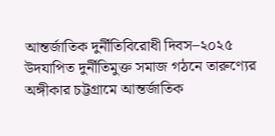আন্তর্জাতিক দুর্নীতিবিরোধী দিবস–২০২৫ উদযাপিত দুর্নীতিমুক্ত সমাজ গঠনে তারুণ্যের অঙ্গীকার চট্টগ্রামে আন্তর্জাতিক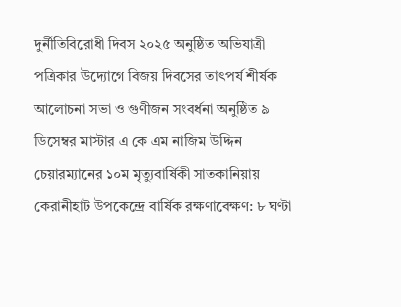দুর্নীতিবিরোধী দিবস ২০২৫ অনুষ্ঠিত অভিযাত্রী পত্রিকার উদ্যোগে বিজয় দিবসের তাৎপর্য শীর্ষক আলোচনা সভা ও গুণীজন সংবর্ধনা অনুষ্ঠিত ৯ ডিসেম্বর মাস্টার এ কে এম নাজিম উদ্দিন চেয়ারম্যানের ১০ম মৃত্যুবার্ষিকী সাতকানিয়ায় কেরানীহাট উপকেন্দ্রে বার্ষিক রক্ষণাবেক্ষণ: ৮ ঘণ্টা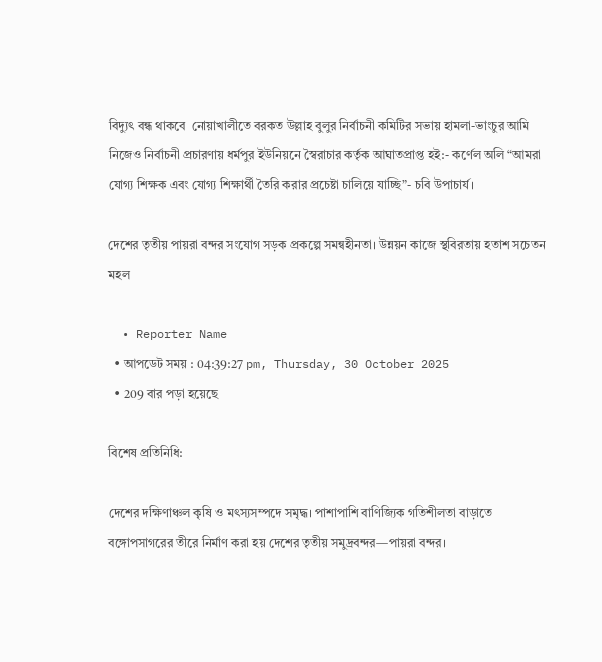বিদ্যুৎ বন্ধ থাকবে  নোয়াখালীতে বরকত উল্লাহ বুলুর নির্বাচনী কমিটির সভায় হামলা-ভাংচুর আমি নিজেও নির্বাচনী প্রচারণায় ধর্মপুর ইউনিয়নে স্বৈরাচার কর্তৃক আঘাতপ্রাপ্ত হই:- কর্ণেল অলি “আমরা যোগ্য শিক্ষক এবং যোগ্য শিক্ষার্থী তৈরি করার প্রচেষ্টা চালিয়ে যাচ্ছি”- চবি উপাচার্য।

দেশের তৃতীয় পায়রা বন্দর সংযোগ সড়ক প্রকল্পে সমন্বহীনতা। উন্নয়ন কাজে স্থবিরতায় হতাশ সচেতন মহল

  • Reporter Name
  • আপডেট সময় : 04:39:27 pm, Thursday, 30 October 2025
  • 209 বার পড়া হয়েছে

বিশেষ প্রতিনিধি:

দেশের দক্ষিণাঞ্চল কৃষি ও মৎস্যসম্পদে সমৃদ্ধ। পাশাপাশি বাণিজ্যিক গতিশীলতা বাড়াতে বঙ্গোপসাগরের তীরে নির্মাণ করা হয় দেশের তৃতীয় সমুদ্রবন্দর—পায়রা বন্দর।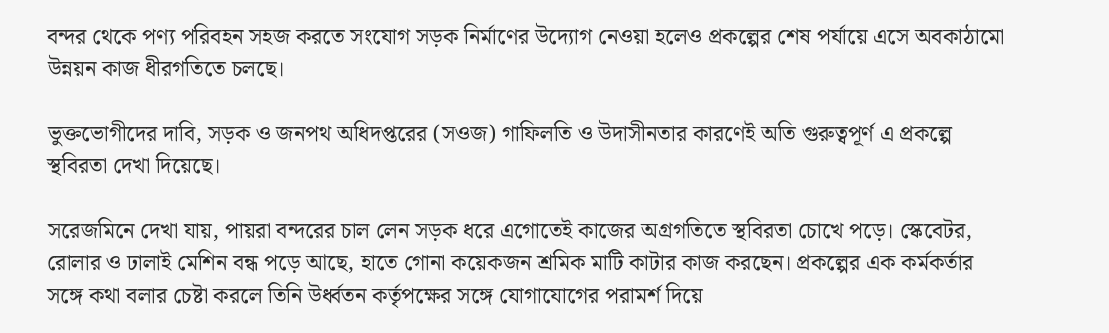বন্দর থেকে পণ্য পরিবহন সহজ করতে সংযোগ সড়ক নির্মাণের উদ্যোগ নেওয়া হলেও প্রকল্পের শেষ পর্যায়ে এসে অবকাঠামো উন্নয়ন কাজ ধীরগতিতে চলছে।

ভুক্তভোগীদের দাবি, সড়ক ও জনপথ অধিদপ্তরের (সওজ) গাফিলতি ও উদাসীনতার কারণেই অতি গুরুত্বপূর্ণ এ প্রকল্পে স্থবিরতা দেখা দিয়েছে।

সরেজমিনে দেখা যায়, পায়রা বন্দরের চাল লেন সড়ক ধরে এগোতেই কাজের অগ্রগতিতে স্থবিরতা চোখে পড়ে। স্কেবেটর, রোলার ও ঢালাই মেশিন বন্ধ পড়ে আছে, হাতে গোনা কয়েকজন শ্রমিক মাটি কাটার কাজ করছেন। প্রকল্পের এক কর্মকর্তার সঙ্গে কথা বলার চেষ্টা করলে তিনি উর্ধ্বতন কর্তৃপক্ষের সঙ্গে যোগাযোগের পরামর্শ দিয়ে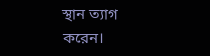স্থান ত্যাগ করেন।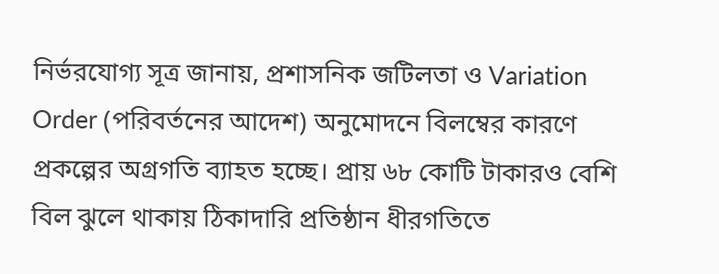নির্ভরযোগ্য সূত্র জানায়, প্রশাসনিক জটিলতা ও Variation Order (পরিবর্তনের আদেশ) অনুমোদনে বিলম্বের কারণে প্রকল্পের অগ্রগতি ব্যাহত হচ্ছে। প্রায় ৬৮ কোটি টাকারও বেশি বিল ঝুলে থাকায় ঠিকাদারি প্রতিষ্ঠান ধীরগতিতে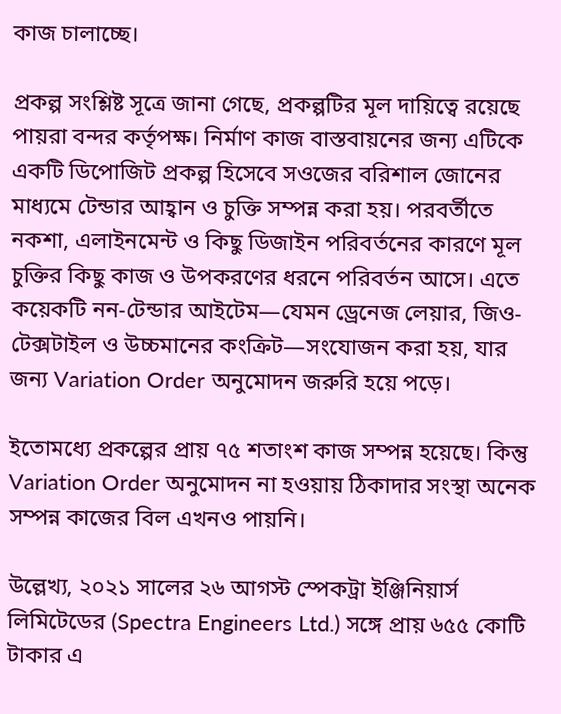কাজ চালাচ্ছে।

প্রকল্প সংশ্লিষ্ট সূত্রে জানা গেছে, প্রকল্পটির মূল দায়িত্বে রয়েছে পায়রা বন্দর কর্তৃপক্ষ। নির্মাণ কাজ বাস্তবায়নের জন্য এটিকে একটি ডিপোজিট প্রকল্প হিসেবে সওজের বরিশাল জোনের মাধ্যমে টেন্ডার আহ্বান ও চুক্তি সম্পন্ন করা হয়। পরবর্তীতে নকশা, এলাইনমেন্ট ও কিছু ডিজাইন পরিবর্তনের কারণে মূল চুক্তির কিছু কাজ ও উপকরণের ধরনে পরিবর্তন আসে। এতে কয়েকটি নন-টেন্ডার আইটেম—যেমন ড্রেনেজ লেয়ার, জিও-টেক্সটাইল ও উচ্চমানের কংক্রিট—সংযোজন করা হয়, যার জন্য Variation Order অনুমোদন জরুরি হয়ে পড়ে।

ইতোমধ্যে প্রকল্পের প্রায় ৭৫ শতাংশ কাজ সম্পন্ন হয়েছে। কিন্তু Variation Order অনুমোদন না হওয়ায় ঠিকাদার সংস্থা অনেক সম্পন্ন কাজের বিল এখনও পায়নি।

উল্লেখ্য, ২০২১ সালের ২৬ আগস্ট স্পেকট্রা ইঞ্জিনিয়ার্স লিমিটেডের (Spectra Engineers Ltd.) সঙ্গে প্রায় ৬৫৫ কোটি টাকার এ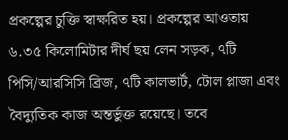প্রকল্পের চুক্তি স্বাক্ষরিত হয়। প্রকল্পের আওতায় ৬.৩৫ কিলোমিটার দীর্ঘ ছয় লেন সড়ক, ৭টি পিসি/আরসিসি ব্রিজ, ৭টি কালভার্ট, টোল প্লাজা এবং বৈদ্যুতিক কাজ অন্তর্ভুক্ত রয়েছে। তবে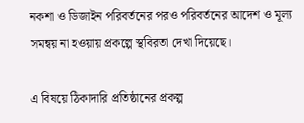নকশা ও ডিজাইন পরিবর্তনের পরও পরিবর্তনের আদেশ ও মূল্য সমন্বয় না হওয়ায় প্রকল্পে স্থবিরতা দেখা দিয়েছে।

এ বিষয়ে ঠিকাদারি প্রতিষ্ঠানের প্রকল্প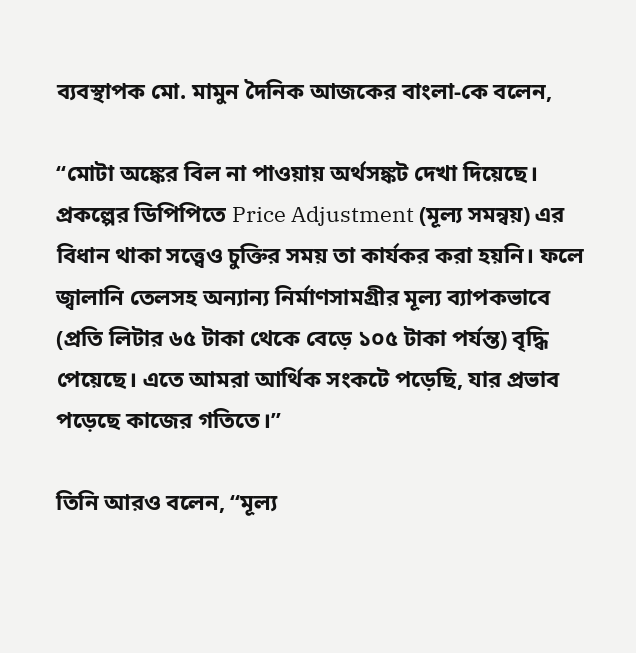ব্যবস্থাপক মো. মামুন দৈনিক আজকের বাংলা-কে বলেন,

“মোটা অঙ্কের বিল না পাওয়ায় অর্থসঙ্কট দেখা দিয়েছে। প্রকল্পের ডিপিপিতে Price Adjustment (মূল্য সমন্বয়) এর বিধান থাকা সত্ত্বেও চুক্তির সময় তা কার্যকর করা হয়নি। ফলে জ্বালানি তেলসহ অন্যান্য নির্মাণসামগ্রীর মূল্য ব্যাপকভাবে (প্রতি লিটার ৬৫ টাকা থেকে বেড়ে ১০৫ টাকা পর্যন্ত) বৃদ্ধি পেয়েছে। এতে আমরা আর্থিক সংকটে পড়েছি, যার প্রভাব পড়েছে কাজের গতিতে।”

তিনি আরও বলেন, “মূল্য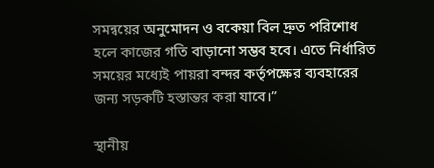সমন্বয়ের অনুমোদন ও বকেয়া বিল দ্রুত পরিশোধ হলে কাজের গতি বাড়ানো সম্ভব হবে। এতে নির্ধারিত সময়ের মধ্যেই পায়রা বন্দর কর্তৃপক্ষের ব্যবহারের জন্য সড়কটি হস্তান্তর করা যাবে।”

স্থানীয়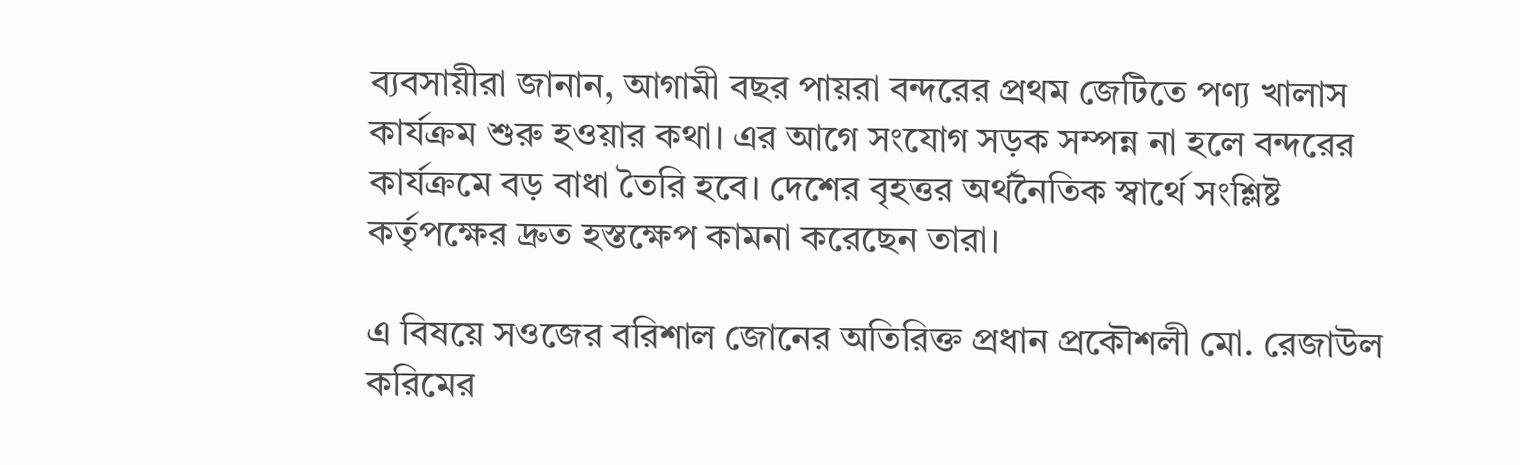ব্যবসায়ীরা জানান, আগামী বছর পায়রা বন্দরের প্রথম জেটিতে পণ্য খালাস কার্যক্রম শুরু হওয়ার কথা। এর আগে সংযোগ সড়ক সম্পন্ন না হলে বন্দরের কার্যক্রমে বড় বাধা তৈরি হবে। দেশের বৃহত্তর অর্থনৈতিক স্বার্থে সংশ্লিষ্ট কর্তৃপক্ষের দ্রুত হস্তক্ষেপ কামনা করেছেন তারা।

এ বিষয়ে সওজের বরিশাল জোনের অতিরিক্ত প্রধান প্রকৌশলী মো. রেজাউল করিমের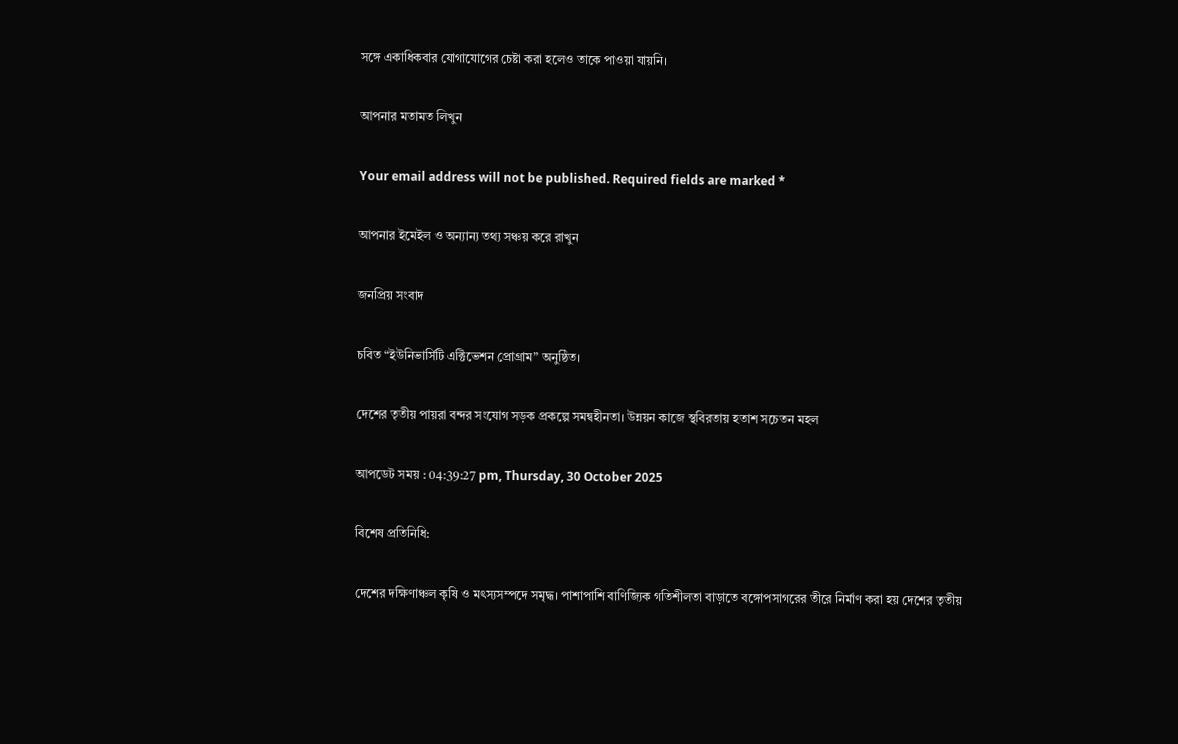সঙ্গে একাধিকবার যোগাযোগের চেষ্টা করা হলেও তাকে পাওয়া যায়নি।

আপনার মতামত লিখুন

Your email address will not be published. Required fields are marked *

আপনার ইমেইল ও অন্যান্য তথ্য সঞ্চয় করে রাখুন

জনপ্রিয় সংবাদ

চবিত “ইউনিভার্সিটি এক্টিভেশন প্রোগ্রাম” অনুষ্ঠিত।

দেশের তৃতীয় পায়রা বন্দর সংযোগ সড়ক প্রকল্পে সমন্বহীনতা। উন্নয়ন কাজে স্থবিরতায় হতাশ সচেতন মহল

আপডেট সময় : 04:39:27 pm, Thursday, 30 October 2025

বিশেষ প্রতিনিধি:

দেশের দক্ষিণাঞ্চল কৃষি ও মৎস্যসম্পদে সমৃদ্ধ। পাশাপাশি বাণিজ্যিক গতিশীলতা বাড়াতে বঙ্গোপসাগরের তীরে নির্মাণ করা হয় দেশের তৃতীয়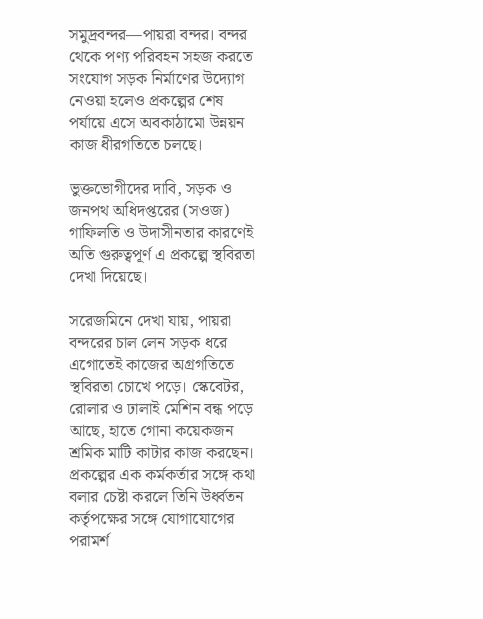সমুদ্রবন্দর—পায়রা বন্দর। বন্দর থেকে পণ্য পরিবহন সহজ করতে সংযোগ সড়ক নির্মাণের উদ্যোগ নেওয়া হলেও প্রকল্পের শেষ পর্যায়ে এসে অবকাঠামো উন্নয়ন কাজ ধীরগতিতে চলছে।

ভুক্তভোগীদের দাবি, সড়ক ও জনপথ অধিদপ্তরের (সওজ) গাফিলতি ও উদাসীনতার কারণেই অতি গুরুত্বপূর্ণ এ প্রকল্পে স্থবিরতা দেখা দিয়েছে।

সরেজমিনে দেখা যায়, পায়রা বন্দরের চাল লেন সড়ক ধরে এগোতেই কাজের অগ্রগতিতে স্থবিরতা চোখে পড়ে। স্কেবেটর, রোলার ও ঢালাই মেশিন বন্ধ পড়ে আছে, হাতে গোনা কয়েকজন শ্রমিক মাটি কাটার কাজ করছেন। প্রকল্পের এক কর্মকর্তার সঙ্গে কথা বলার চেষ্টা করলে তিনি উর্ধ্বতন কর্তৃপক্ষের সঙ্গে যোগাযোগের পরামর্শ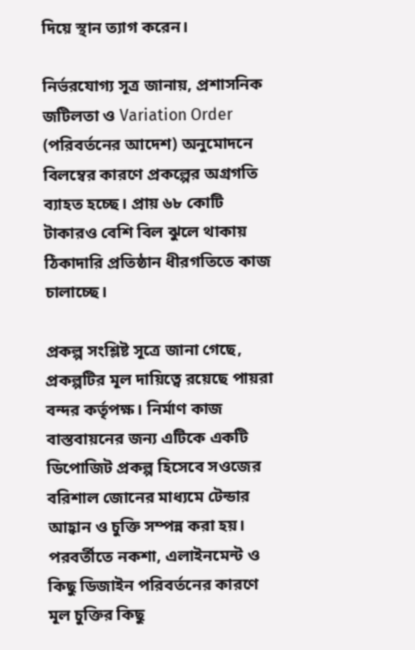দিয়ে স্থান ত্যাগ করেন।

নির্ভরযোগ্য সূত্র জানায়, প্রশাসনিক জটিলতা ও Variation Order (পরিবর্তনের আদেশ) অনুমোদনে বিলম্বের কারণে প্রকল্পের অগ্রগতি ব্যাহত হচ্ছে। প্রায় ৬৮ কোটি টাকারও বেশি বিল ঝুলে থাকায় ঠিকাদারি প্রতিষ্ঠান ধীরগতিতে কাজ চালাচ্ছে।

প্রকল্প সংশ্লিষ্ট সূত্রে জানা গেছে, প্রকল্পটির মূল দায়িত্বে রয়েছে পায়রা বন্দর কর্তৃপক্ষ। নির্মাণ কাজ বাস্তবায়নের জন্য এটিকে একটি ডিপোজিট প্রকল্প হিসেবে সওজের বরিশাল জোনের মাধ্যমে টেন্ডার আহ্বান ও চুক্তি সম্পন্ন করা হয়। পরবর্তীতে নকশা, এলাইনমেন্ট ও কিছু ডিজাইন পরিবর্তনের কারণে মূল চুক্তির কিছু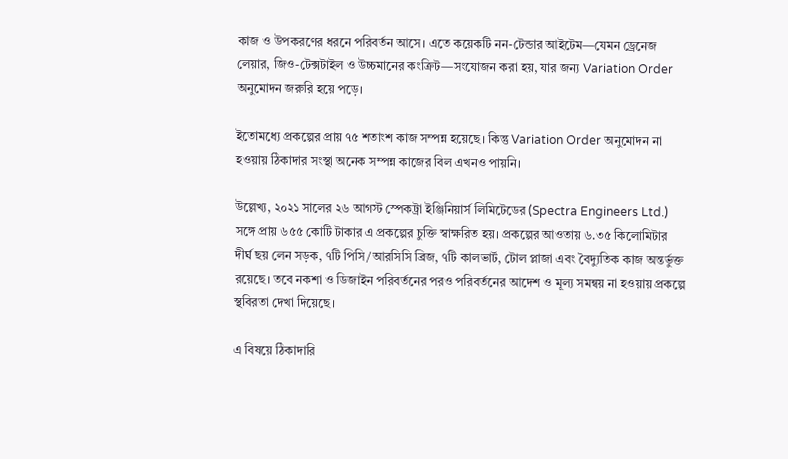কাজ ও উপকরণের ধরনে পরিবর্তন আসে। এতে কয়েকটি নন-টেন্ডার আইটেম—যেমন ড্রেনেজ লেয়ার, জিও-টেক্সটাইল ও উচ্চমানের কংক্রিট—সংযোজন করা হয়, যার জন্য Variation Order অনুমোদন জরুরি হয়ে পড়ে।

ইতোমধ্যে প্রকল্পের প্রায় ৭৫ শতাংশ কাজ সম্পন্ন হয়েছে। কিন্তু Variation Order অনুমোদন না হওয়ায় ঠিকাদার সংস্থা অনেক সম্পন্ন কাজের বিল এখনও পায়নি।

উল্লেখ্য, ২০২১ সালের ২৬ আগস্ট স্পেকট্রা ইঞ্জিনিয়ার্স লিমিটেডের (Spectra Engineers Ltd.) সঙ্গে প্রায় ৬৫৫ কোটি টাকার এ প্রকল্পের চুক্তি স্বাক্ষরিত হয়। প্রকল্পের আওতায় ৬.৩৫ কিলোমিটার দীর্ঘ ছয় লেন সড়ক, ৭টি পিসি/আরসিসি ব্রিজ, ৭টি কালভার্ট, টোল প্লাজা এবং বৈদ্যুতিক কাজ অন্তর্ভুক্ত রয়েছে। তবে নকশা ও ডিজাইন পরিবর্তনের পরও পরিবর্তনের আদেশ ও মূল্য সমন্বয় না হওয়ায় প্রকল্পে স্থবিরতা দেখা দিয়েছে।

এ বিষয়ে ঠিকাদারি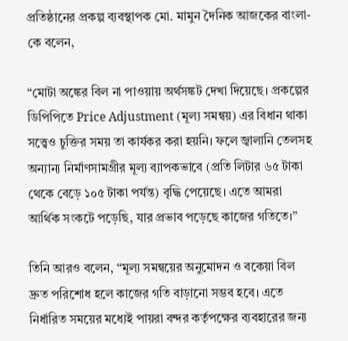প্রতিষ্ঠানের প্রকল্প ব্যবস্থাপক মো. মামুন দৈনিক আজকের বাংলা-কে বলেন,

“মোটা অঙ্কের বিল না পাওয়ায় অর্থসঙ্কট দেখা দিয়েছে। প্রকল্পের ডিপিপিতে Price Adjustment (মূল্য সমন্বয়) এর বিধান থাকা সত্ত্বেও চুক্তির সময় তা কার্যকর করা হয়নি। ফলে জ্বালানি তেলসহ অন্যান্য নির্মাণসামগ্রীর মূল্য ব্যাপকভাবে (প্রতি লিটার ৬৫ টাকা থেকে বেড়ে ১০৫ টাকা পর্যন্ত) বৃদ্ধি পেয়েছে। এতে আমরা আর্থিক সংকটে পড়েছি, যার প্রভাব পড়েছে কাজের গতিতে।”

তিনি আরও বলেন, “মূল্য সমন্বয়ের অনুমোদন ও বকেয়া বিল দ্রুত পরিশোধ হলে কাজের গতি বাড়ানো সম্ভব হবে। এতে নির্ধারিত সময়ের মধ্যেই পায়রা বন্দর কর্তৃপক্ষের ব্যবহারের জন্য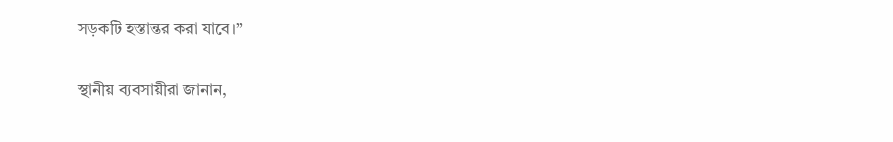সড়কটি হস্তান্তর করা যাবে।”

স্থানীয় ব্যবসায়ীরা জানান,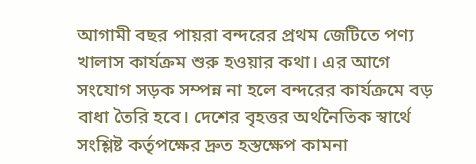আগামী বছর পায়রা বন্দরের প্রথম জেটিতে পণ্য খালাস কার্যক্রম শুরু হওয়ার কথা। এর আগে সংযোগ সড়ক সম্পন্ন না হলে বন্দরের কার্যক্রমে বড় বাধা তৈরি হবে। দেশের বৃহত্তর অর্থনৈতিক স্বার্থে সংশ্লিষ্ট কর্তৃপক্ষের দ্রুত হস্তক্ষেপ কামনা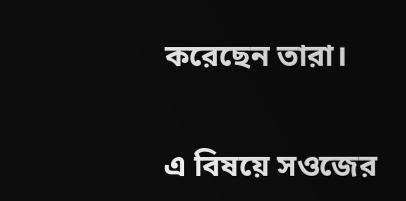করেছেন তারা।

এ বিষয়ে সওজের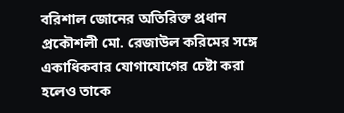বরিশাল জোনের অতিরিক্ত প্রধান প্রকৌশলী মো. রেজাউল করিমের সঙ্গে একাধিকবার যোগাযোগের চেষ্টা করা হলেও তাকে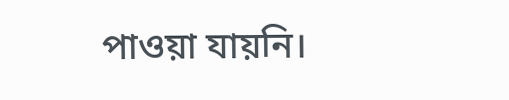পাওয়া যায়নি।